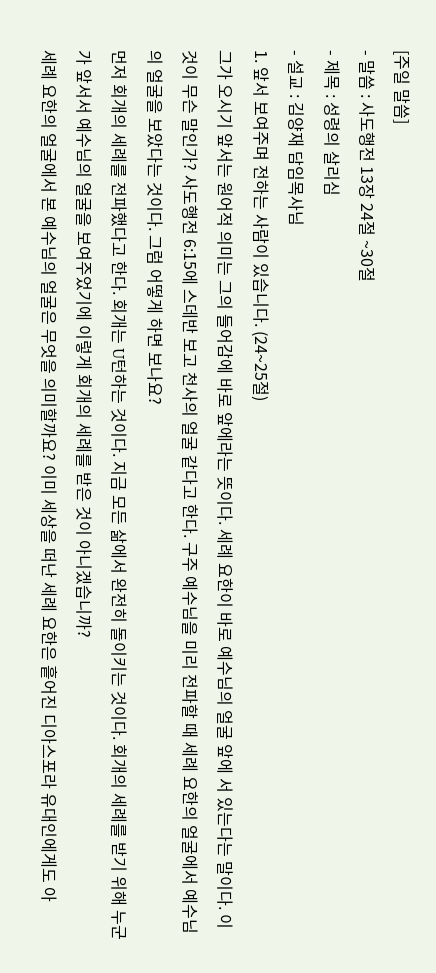[주일 말씀]
- 말씀 : 사도행전 13장 24절 ~30절
- 제목 : 성령의 살리심
- 설교 : 김양재 담임목사님
1. 앞서 보여주며 전하는 사람이 있습니다. (24~25절)
그가 오시기 앞서는 원어적 의미는 그의 들어감에 바로 앞에라는 뜻이다. 세례 요한이 바로 예수님의 얼굴 앞에 서 있는다는 말이다. 이것이 무슨 말인가? 사도행전 6:15에 스데반 보고 천사의 얼굴 같다고 한다. 구주 예수님을 미리 전파할 때 세례 요한의 얼굴에서 예수님의 얼굴을 보았다는 것이다. 그럼 어떻게 하면 보나요?
먼저 회개의 세례를 전파했다고 한다. 회개는 U턴하는 것이다. 지금 모든 삶에서 완전히 돌이키는 것이다. 회개의 세례를 받기 위해 누군가 앞서서 예수님의 얼굴을 보여주었기에 이렇게 회개의 세례를 받은 것이 아니겠습니까?
세례 요한의 얼굴에서 본 예수님의 얼굴은 무엇을 의미할까요? 이미 세상을 떠난 세례 요한은 흩어진 디아스포라 유대인에게도 아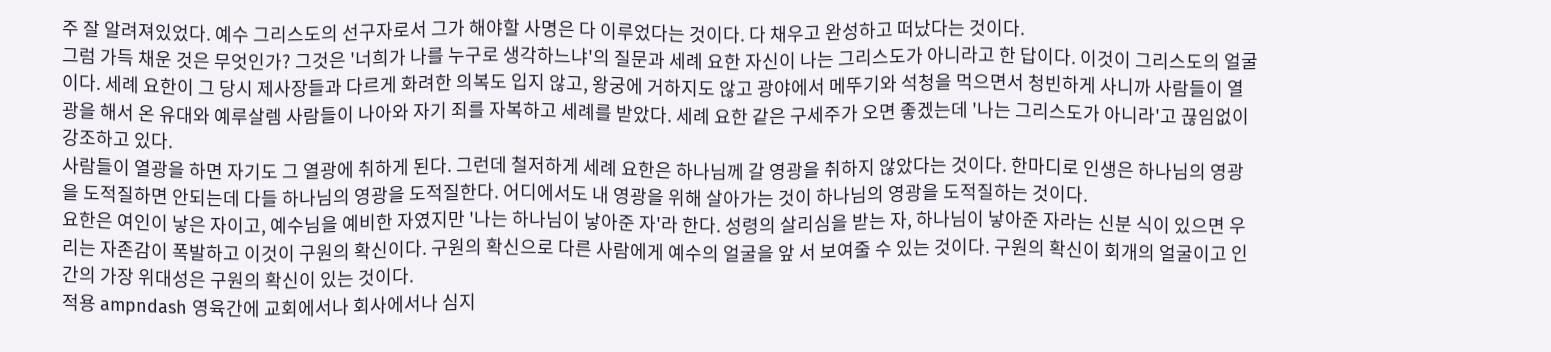주 잘 알려져있었다. 예수 그리스도의 선구자로서 그가 해야할 사명은 다 이루었다는 것이다. 다 채우고 완성하고 떠났다는 것이다.
그럼 가득 채운 것은 무엇인가? 그것은 '너희가 나를 누구로 생각하느냐'의 질문과 세례 요한 자신이 나는 그리스도가 아니라고 한 답이다. 이것이 그리스도의 얼굴이다. 세례 요한이 그 당시 제사장들과 다르게 화려한 의복도 입지 않고, 왕궁에 거하지도 않고 광야에서 메뚜기와 석청을 먹으면서 청빈하게 사니까 사람들이 열광을 해서 온 유대와 예루살렘 사람들이 나아와 자기 죄를 자복하고 세례를 받았다. 세례 요한 같은 구세주가 오면 좋겠는데 '나는 그리스도가 아니라'고 끊임없이 강조하고 있다.
사람들이 열광을 하면 자기도 그 열광에 취하게 된다. 그런데 철저하게 세례 요한은 하나님께 갈 영광을 취하지 않았다는 것이다. 한마디로 인생은 하나님의 영광을 도적질하면 안되는데 다들 하나님의 영광을 도적질한다. 어디에서도 내 영광을 위해 살아가는 것이 하나님의 영광을 도적질하는 것이다.
요한은 여인이 낳은 자이고, 예수님을 예비한 자였지만 '나는 하나님이 낳아준 자'라 한다. 성령의 살리심을 받는 자, 하나님이 낳아준 자라는 신분 식이 있으면 우리는 자존감이 폭발하고 이것이 구원의 확신이다. 구원의 확신으로 다른 사람에게 예수의 얼굴을 앞 서 보여줄 수 있는 것이다. 구원의 확신이 회개의 얼굴이고 인간의 가장 위대성은 구원의 확신이 있는 것이다.
적용 ampndash 영육간에 교회에서나 회사에서나 심지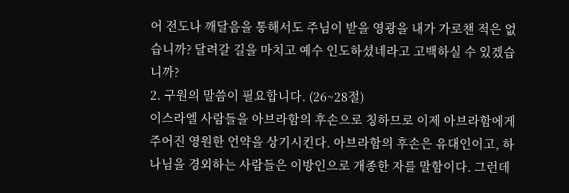어 전도나 깨달음을 통해서도 주님이 받을 영광을 내가 가로챈 적은 없습니까? 달려갈 길을 마치고 예수 인도하셨네라고 고백하실 수 있겠습니까?
2. 구원의 말씀이 필요합니다. (26~28절)
이스라엘 사람들을 아브라함의 후손으로 칭하므로 이제 아브라함에게 주어진 영원한 언약을 상기시킨다. 아브라함의 후손은 유대인이고, 하나님을 경외하는 사람들은 이방인으로 개종한 자를 말함이다. 그런데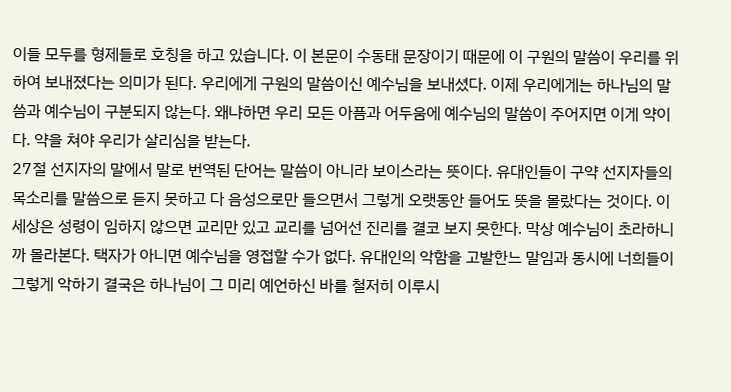이들 모두를 형제들로 호칭을 하고 있습니다. 이 본문이 수동태 문장이기 때문에 이 구원의 말씀이 우리를 위하여 보내졌다는 의미가 된다. 우리에게 구원의 말씀이신 예수님을 보내셨다. 이제 우리에게는 하나님의 말씀과 예수님이 구분되지 않는다. 왜냐하면 우리 모든 아픔과 어두움에 예수님의 말씀이 주어지면 이게 약이다. 약을 쳐야 우리가 살리심을 받는다.
27절 선지자의 말에서 말로 번역된 단어는 말씀이 아니라 보이스라는 뜻이다. 유대인들이 구약 선지자들의 목소리를 말씀으로 듣지 못하고 다 음성으로만 들으면서 그렇게 오랫동안 들어도 뜻을 몰랐다는 것이다. 이 세상은 성령이 임하지 않으면 교리만 있고 교리를 넘어선 진리를 결코 보지 못한다. 막상 예수님이 초라하니까 몰라본다. 택자가 아니면 예수님을 영접할 수가 없다. 유대인의 악함을 고발한느 말임과 동시에 너희들이 그렇게 악하기 결국은 하나님이 그 미리 예언하신 바를 철저히 이루시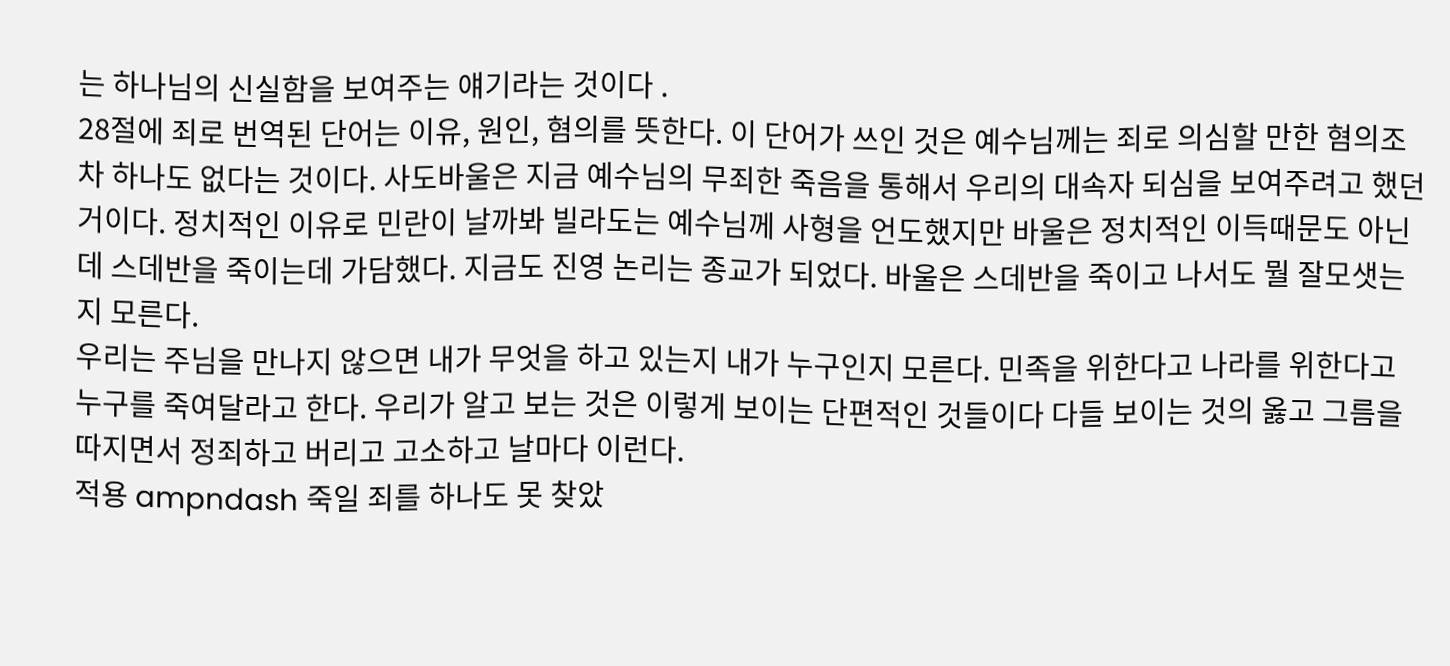는 하나님의 신실함을 보여주는 얘기라는 것이다 .
28절에 죄로 번역된 단어는 이유, 원인, 혐의를 뜻한다. 이 단어가 쓰인 것은 예수님께는 죄로 의심할 만한 혐의조차 하나도 없다는 것이다. 사도바울은 지금 예수님의 무죄한 죽음을 통해서 우리의 대속자 되심을 보여주려고 했던 거이다. 정치적인 이유로 민란이 날까봐 빌라도는 예수님께 사형을 언도했지만 바울은 정치적인 이득때문도 아닌데 스데반을 죽이는데 가담했다. 지금도 진영 논리는 종교가 되었다. 바울은 스데반을 죽이고 나서도 뭘 잘모샛는지 모른다.
우리는 주님을 만나지 않으면 내가 무엇을 하고 있는지 내가 누구인지 모른다. 민족을 위한다고 나라를 위한다고 누구를 죽여달라고 한다. 우리가 알고 보는 것은 이렇게 보이는 단편적인 것들이다 다들 보이는 것의 옳고 그름을 따지면서 정죄하고 버리고 고소하고 날마다 이런다.
적용 ampndash 죽일 죄를 하나도 못 찾았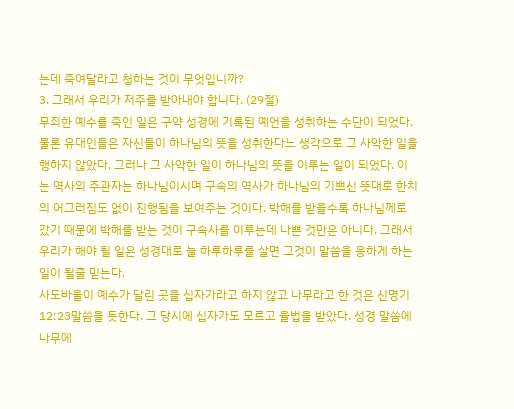는데 죽여달라고 청하는 것이 무엇입니까?
3. 그래서 우리가 저주를 받아내야 합니다. (29절)
무죄한 예수를 죽인 일은 구약 성경에 기록된 예언을 성취하는 수단이 되었다. 물론 유대인들은 자신들이 하나님의 뜻을 성취한다느 생각으로 그 사악한 일을 행하지 않았다. 그러나 그 사악한 일이 하나님의 뜻을 이루는 일이 되었다. 이는 역사의 주관자는 하나님이시며 구속의 역사가 하나님의 기쁘신 뜻대로 한치의 어그러짐도 없이 진행됨을 보여주는 것이다. 박해를 받을수록 하나님께로 갔기 때문에 박해를 받는 것이 구속사를 이루는데 나쁜 것만은 아니다. 그래서 우리가 해야 될 일은 성경대로 늘 하루하루를 살면 그것이 말씀을 응하게 하는 일이 될줄 믿는다.
사도바울이 예수가 달린 곳을 십자가라고 하지 않고 나무라고 한 것은 신명기 12:23말씀을 듯한다. 그 당시에 십자가도 모르고 율법을 받았다. 성경 말씀에 나무에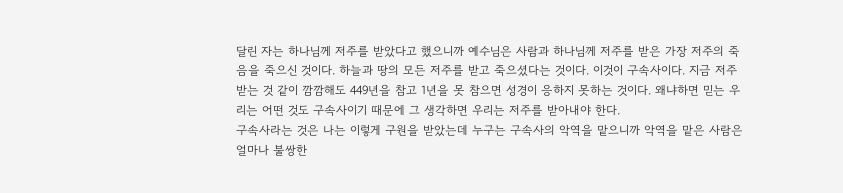달린 자는 하나님께 저주를 받았다고 했으니까 예수님은 사람과 하나님께 저주를 받은 가장 저주의 죽음을 죽으신 것이다. 하늘과 땅의 모든 저주를 받고 죽으셨다는 것이다. 이것이 구속사이다. 지금 저주 받는 것 같이 깜깜해도 449년을 참고 1년을 못 참으면 성경이 응하지 못하는 것이다. 왜냐하면 믿는 우리는 어떤 것도 구속사이기 때문에 그 생각하면 우리는 저주를 받아내야 한다.
구속사라는 것은 나는 이렇게 구원을 받았는데 누구는 구속사의 악역을 맡으니까 악역을 맡은 사람은 얼마나 불쌍한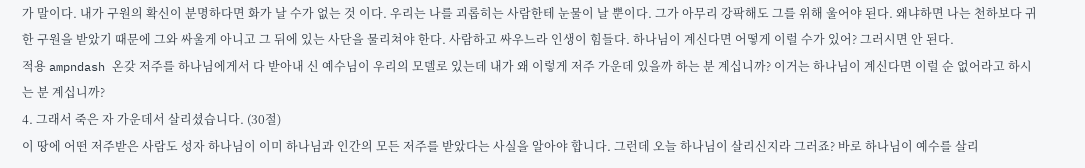가 말이다. 내가 구원의 확신이 분명하다면 화가 날 수가 없는 것 이다. 우리는 나를 괴롭히는 사람한테 눈물이 날 뿐이다. 그가 아무리 강팍해도 그를 위해 울어야 된다. 왜냐하면 나는 천하보다 귀한 구원을 받았기 때문에 그와 싸울게 아니고 그 뒤에 있는 사단을 물리쳐야 한다. 사람하고 싸우느라 인생이 힘들다. 하나님이 계신다면 어떻게 이럴 수가 있어? 그러시면 안 된다.
적용 ampndash 온갖 저주를 하나님에게서 다 받아내 신 예수님이 우리의 모델로 있는데 내가 왜 이렇게 저주 가운데 있을까 하는 분 계십니까? 이거는 하나님이 계신다면 이럴 순 없어라고 하시는 분 계십니까?
4. 그래서 죽은 자 가운데서 살리셨습니다. (30절)
이 땅에 어떤 저주받은 사람도 성자 하나님이 이미 하나님과 인간의 모든 저주를 받았다는 사실을 알아야 합니다. 그런데 오늘 하나님이 살리신지라 그러죠? 바로 하나님이 예수를 살리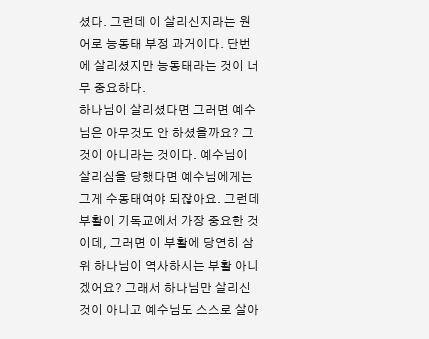셨다. 그런데 이 살리신지라는 원어로 능동태 부정 과거이다. 단번에 살리셨지만 능동태라는 것이 너무 중요하다.
하나님이 살리셨다면 그러면 예수님은 아무것도 안 하셨을까요? 그것이 아니라는 것이다. 예수님이 살리심을 당했다면 예수님에게는 그게 수동태여야 되잖아요. 그런데 부활이 기독교에서 가장 중요한 것이데, 그러면 이 부활에 당연히 삼위 하나님이 역사하시는 부활 아니겠어요? 그래서 하나님만 살리신 것이 아니고 예수님도 스스로 살아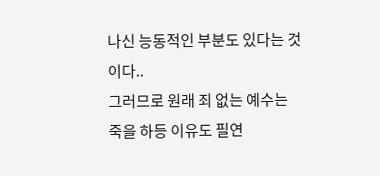나신 능동적인 부분도 있다는 것이다..
그러므로 원래 죄 없는 예수는 죽을 하등 이유도 필연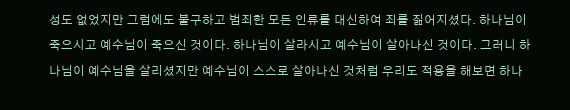성도 없었지만 그럼에도 불구하고 범죄한 모든 인류를 대신하여 죄를 짊어지셨다. 하나님이 죽으시고 예수님이 죽으신 것이다. 하나님이 살라시고 예수님이 살아나신 것이다. 그러니 하나님이 예수님을 살리셨지만 예수님이 스스로 살아나신 것처럼 우리도 적용을 해보면 하나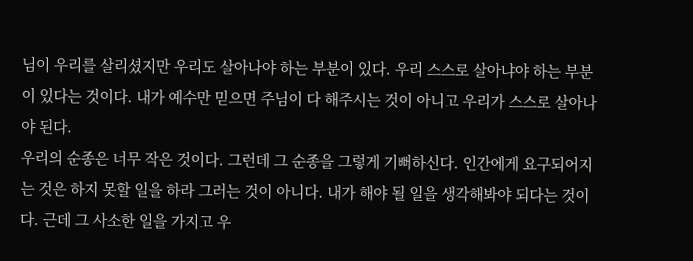님이 우리를 살리셨지만 우리도 살아나야 하는 부분이 있다. 우리 스스로 살아냐야 하는 부분이 있다는 것이다. 내가 예수만 믿으면 주님이 다 해주시는 것이 아니고 우리가 스스로 살아나야 된다.
우리의 순종은 너무 작은 것이다. 그런데 그 순종을 그렇게 기뻐하신다. 인간에게 요구되어지는 것은 하지 못할 일을 하라 그러는 것이 아니다. 내가 해야 될 일을 생각해봐야 되다는 것이다. 근데 그 사소한 일을 가지고 우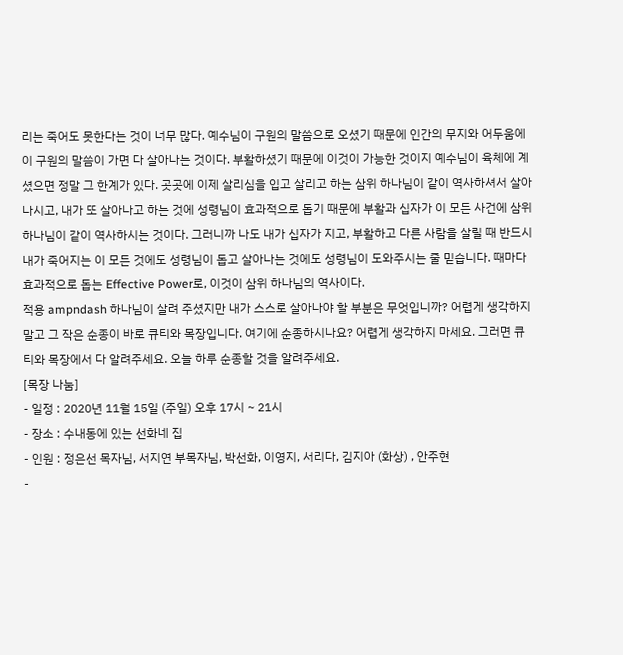리는 죽어도 못한다는 것이 너무 많다. 예수님이 구원의 말씀으로 오셨기 때문에 인간의 무지와 어두움에 이 구원의 말씀이 가면 다 살아나는 것이다. 부활하셨기 때문에 이것이 가능한 것이지 예수님이 육체에 계셨으면 정말 그 한계가 있다. 곳곳에 이제 살리심을 입고 살리고 하는 삼위 하나님이 같이 역사하셔서 살아나시고, 내가 또 살아나고 하는 것에 성령님이 효과적으로 돕기 때문에 부활과 십자가 이 모든 사건에 삼위 하나님이 같이 역사하시는 것이다. 그러니까 나도 내가 십자가 지고, 부활하고 다른 사람을 살릴 때 반드시 내가 죽어지는 이 모든 것에도 성령님이 돕고 살아나는 것에도 성령님이 도와주시는 줄 믿습니다. 때마다 효과적으로 돕는 Effective Power로, 이것이 삼위 하나님의 역사이다.
적용 ampndash 하나님이 살려 주셨지만 내가 스스로 살아나야 할 부분은 무엇입니까? 어렵게 생각하지 말고 그 작은 순종이 바로 큐티와 목장입니다. 여기에 순종하시나요? 어렵게 생각하지 마세요. 그러면 큐티와 목장에서 다 알려주세요. 오늘 하루 순종할 것을 알려주세요.
[목장 나눔]
- 일정 : 2020년 11월 15일 (주일) 오후 17시 ~ 21시
- 장소 : 수내동에 있는 선화네 집
- 인원 : 정은선 목자님, 서지연 부목자님, 박선화, 이영지, 서리다, 김지아 (화상) , 안주현
-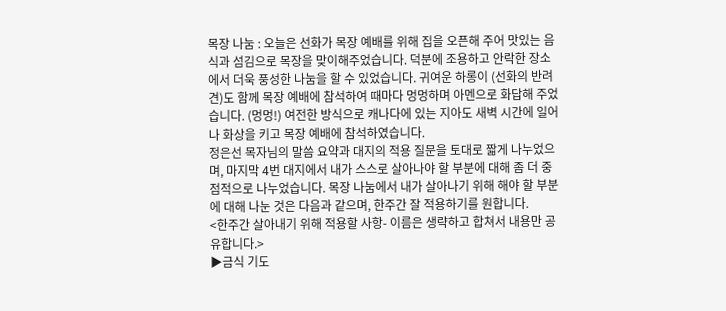목장 나눔 : 오늘은 선화가 목장 예배를 위해 집을 오픈해 주어 맛있는 음식과 섬김으로 목장을 맞이해주었습니다. 덕분에 조용하고 안락한 장소에서 더욱 풍성한 나눔을 할 수 있었습니다. 귀여운 하롱이 (선화의 반려견)도 함께 목장 예배에 참석하여 때마다 멍멍하며 아멘으로 화답해 주었습니다. (멍멍!) 여전한 방식으로 캐나다에 있는 지아도 새벽 시간에 일어나 화상을 키고 목장 예배에 참석하였습니다.
정은선 목자님의 말씀 요약과 대지의 적용 질문을 토대로 짧게 나누었으며, 마지막 4번 대지에서 내가 스스로 살아나야 할 부분에 대해 좀 더 중점적으로 나누었습니다. 목장 나눔에서 내가 살아나기 위해 해야 할 부분에 대해 나눈 것은 다음과 같으며, 한주간 잘 적용하기를 원합니다.
<한주간 살아내기 위해 적용할 사항- 이름은 생략하고 합쳐서 내용만 공유합니다.>
▶금식 기도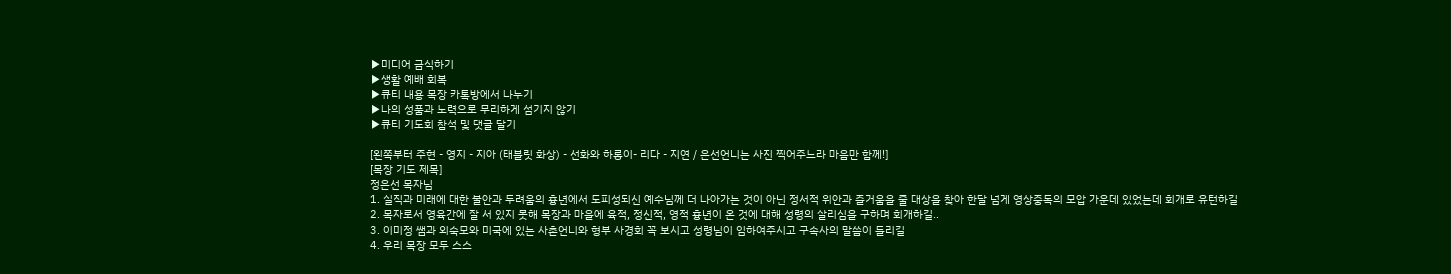▶미디어 금식하기
▶생활 예배 회복
▶큐티 내용 목장 카톡방에서 나누기
▶나의 성품과 노력으로 무리하게 섬기지 않기
▶큐티 기도회 참석 및 댓글 달기

[왼쪽부터 주현 - 영지 - 지아 (태블릿 화상) - 선화와 하롱이- 리다 - 지연 / 은선언니는 사진 찍어주느라 마음만 함께!]
[목장 기도 제목]
정은선 목자님
1. 실직과 미래에 대한 불안과 두려움의 흉년에서 도피성되신 예수님께 더 나아가는 것이 아닌 정서적 위안과 즐거움을 줄 대상을 찾아 한달 넘게 영상중독의 모압 가운데 있었는데 회개로 유턴하길
2. 목자로서 영육간에 잘 서 있지 못해 목장과 마을에 육적, 정신적, 영적 흉년이 온 것에 대해 성령의 살리심을 구하며 회개하길..
3. 이미정 쌤과 외숙모와 미국에 있는 사촌언니와 형부 사경회 꼭 보시고 성령님이 임하여주시고 구속사의 말씀이 들리길
4. 우리 목장 모두 스스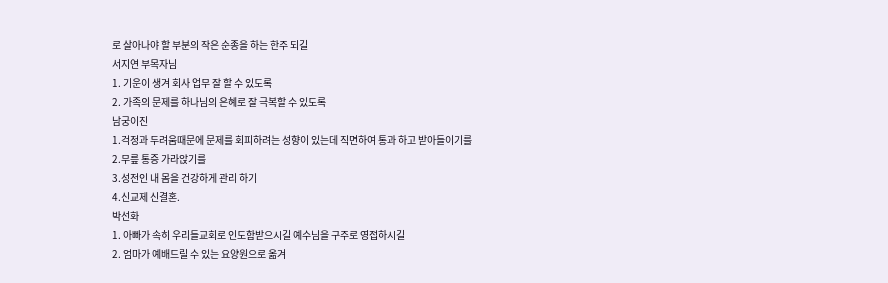로 살아나야 할 부분의 작은 순종을 하는 한주 되길
서지연 부목자님
1. 기운이 생겨 회사 업무 잘 할 수 있도록
2. 가족의 문제를 하나님의 은혜로 잘 극복할 수 있도록
남궁이진
1.걱정과 두려움때문에 문제를 회피하려는 성향이 있는데 직면하여 통과 하고 받아들이기를
2.무릎 통증 가라앉기를
3.성전인 내 몸을 건강하게 관리 하기
4.신교제 신결혼.
박선화
1. 아빠가 속히 우리들교회로 인도함받으시길 예수님을 구주로 영접하시길
2. 엄마가 예배드릴 수 있는 요양원으로 옮겨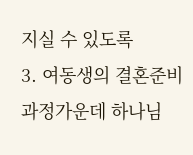지실 수 있도록
3. 여동생의 결혼준비 과정가운데 하나님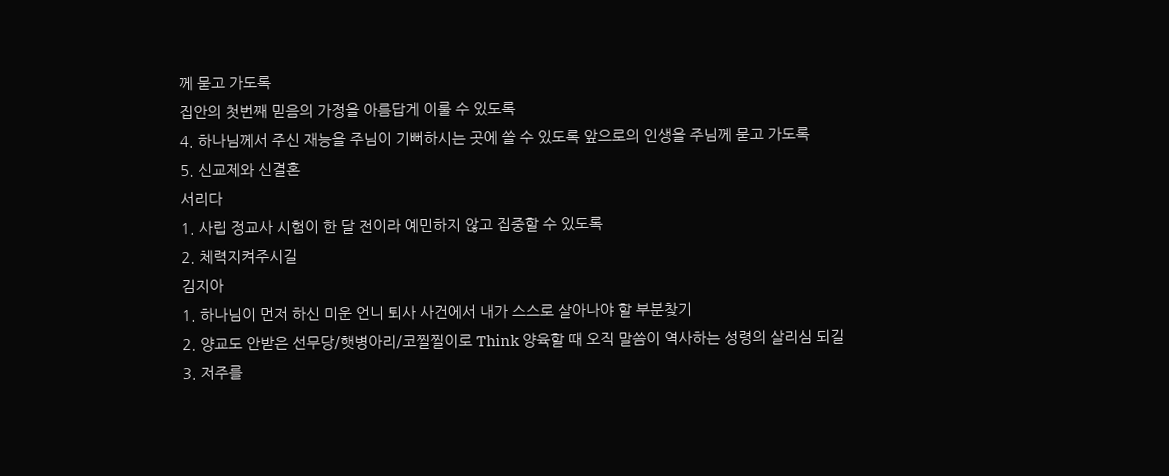께 묻고 가도록
집안의 첫번째 믿음의 가정을 아름답게 이룰 수 있도록
4. 하나님께서 주신 재능을 주님이 기뻐하시는 곳에 쓸 수 있도록 앞으로의 인생을 주님께 묻고 가도록
5. 신교제와 신결혼
서리다
1. 사립 정교사 시험이 한 달 전이라 예민하지 않고 집중할 수 있도록
2. 체력지켜주시길
김지아
1. 하나님이 먼저 하신 미운 언니 퇴사 사건에서 내가 스스로 살아나야 할 부분찾기
2. 양교도 안받은 선무당/햇병아리/코찔찔이로 Think 양육할 때 오직 말씀이 역사하는 성령의 살리심 되길
3. 저주를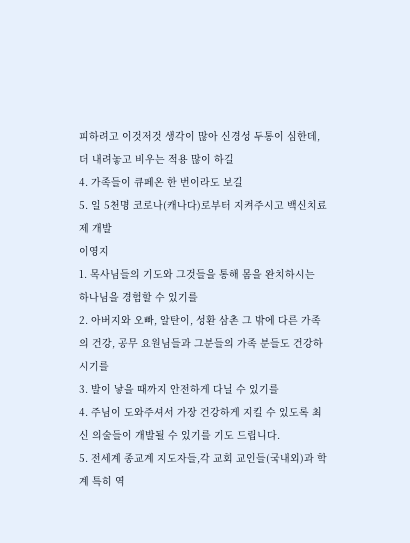피하려고 이것저것 생각이 많아 신경성 두통이 심한데, 더 내려놓고 비우는 적용 많이 하길
4. 가족들이 큐페온 한 번이라도 보길
5. 일 5천명 코로나(캐나다)로부터 지켜주시고 백신치료제 개발
이영지
1. 목사님들의 기도와 그것들을 통해 몸을 완치하시는 하나님을 경험할 수 있기를
2. 아버지와 오빠, 알탄이, 성환 삼촌 그 밖에 다른 가족의 건강, 공무 요원님들과 그분들의 가족 분들도 건강하시기를
3. 발이 낳을 때까지 안전하게 다닐 수 있기를
4. 주님이 도와주셔서 가장 건강하게 지킬 수 있도록 최신 의술들이 개발될 수 있기를 기도 드립니다.
5. 전세계 종교계 지도자들,각 교회 교인들(국내외)과 학계 특히 역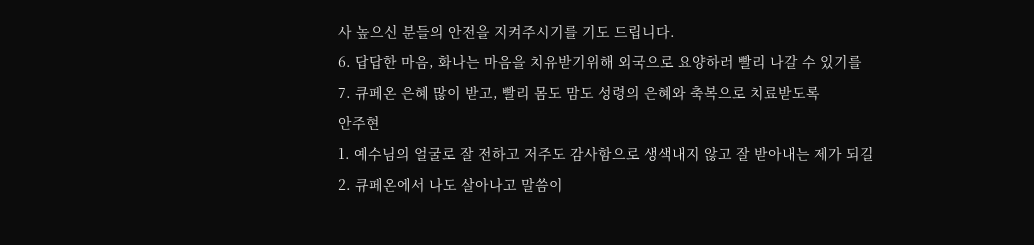사 높으신 분들의 안전을 지켜주시기를 기도 드립니다.
6. 답답한 마음, 화나는 마음을 치유받기위해 외국으로 요양하러 빨리 나갈 수 있기를
7. 큐페온 은혜 많이 받고, 빨리 몸도 맘도 성령의 은혜와 축복으로 치료받도록
안주현
1. 예수님의 얼굴로 잘 전하고 저주도 감사함으로 생색내지 않고 잘 받아내는 제가 되길
2. 큐페온에서 나도 살아나고 말씀이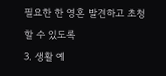필요한 한 영혼 발견하고 초청할 수 있도록
3. 생활 예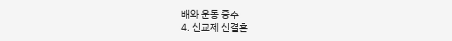배와 운동 중수
4. 신교제 신결혼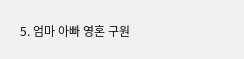5. 엄마 아빠 영혼 구원